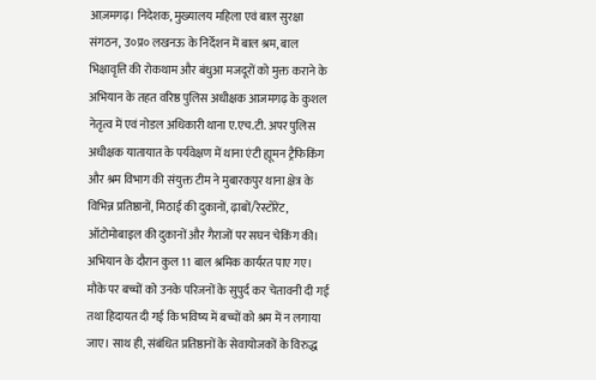आज़मगढ़। निदेशक, मुख्यालय महिला एवं बाल सुरक्षा संगठन, उ०प्र० लखनऊ के निर्देशन में बाल श्रम, बाल भिक्षावृत्ति की रोकथाम और बंधुआ मजदूरों को मुक्त कराने के अभियान के तहत वरिष्ठ पुलिस अधीक्षक आजमगढ़ के कुशल नेतृत्व में एवं नोडल अधिकारी थाना ए.एच.टी. अपर पुलिस अधीक्षक यातायात के पर्यवेक्षण में थाना एंटी ह्यूमन ट्रैफिकिंग और श्रम विभाग की संयुक्त टीम ने मुबारकपुर थाना क्षेत्र के विभिन्न प्रतिष्ठानों, मिठाई की दुकानों, ढ़ाबों/रेस्टोरेंट, ऑटोमोबाइल की दुकानों और गैराजों पर सघन चेकिंग की।
अभियान के दौरान कुल 11 बाल श्रमिक कार्यरत पाए गए। मौके पर बच्चों को उनके परिजनों के सुपुर्द कर चेतावनी दी गई तथा हिदायत दी गई कि भविष्य में बच्चों को श्रम में न लगाया जाए। साथ ही, संबंधित प्रतिष्ठानों के सेवायोजकों के विरुद्ध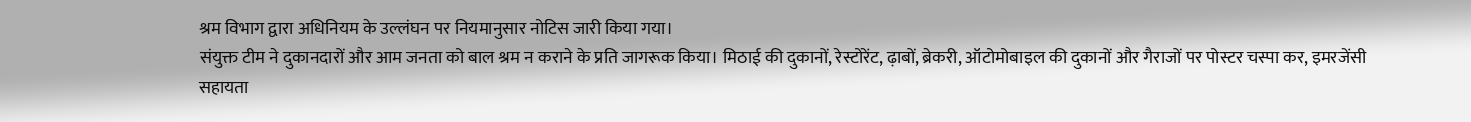श्रम विभाग द्वारा अधिनियम के उल्लंघन पर नियमानुसार नोटिस जारी किया गया।
संयुक्त टीम ने दुकानदारों और आम जनता को बाल श्रम न कराने के प्रति जागरूक किया। मिठाई की दुकानों, रेस्टोरेंट, ढ़ाबों, ब्रेकरी, ऑटोमोबाइल की दुकानों और गैराजों पर पोस्टर चस्पा कर, इमरजेंसी सहायता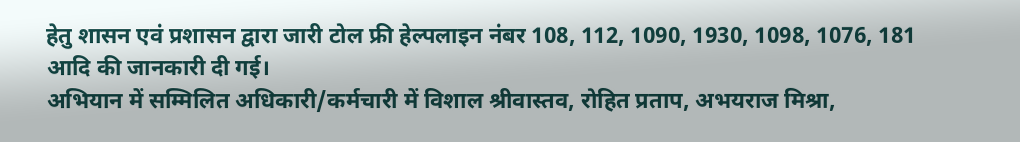हेतु शासन एवं प्रशासन द्वारा जारी टोल फ्री हेल्पलाइन नंबर 108, 112, 1090, 1930, 1098, 1076, 181 आदि की जानकारी दी गई।
अभियान में सम्मिलित अधिकारी/कर्मचारी में विशाल श्रीवास्तव, रोहित प्रताप, अभयराज मिश्रा,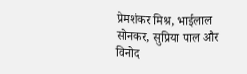प्रेमशंकर मिश्र, भाईलाल सोनकर, सुप्रिया पाल और विनोद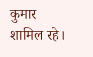कुमार शामिल रहे।